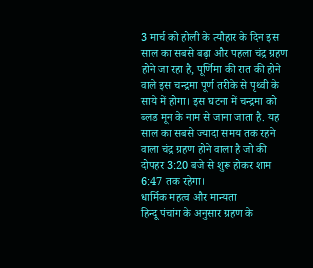3 मार्च को होली के त्यौहार के दिन इस साल का सबसे बढ़ा और पहला चंद्र ग्रहण होने जा रहा है, पूर्णिमा की रात की होने वाले इस चन्द्रमा पूर्ण तरीके से पृथ्वी के साये में होगा। इस घटना में चन्द्रमा को ब्लड मून के नाम से जाना जाता है. यह साल का सबसे ज्यादा समय तक रहने वाला चंद्र ग्रहण होने वाला है जो की दोपहर 3:20 बजे से शुरू होकर शाम 6:47 तक रहेगा।
धार्मिक महत्व और मान्यता
हिन्दू पंचांग के अनुसार ग्रहण के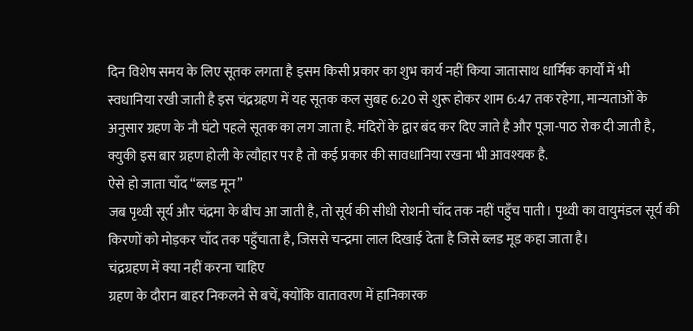दिन विशेष समय के लिए सूतक लगता है इसम किसी प्रकार का शुभ कार्य नहीं किया जातासाथ धार्मिक कार्यों में भी स्वधानिया रखी जाती है इस चंद्रग्रहण में यह सूतक कल सुबह 6:20 से शुरू होकर शाम 6:47 तक रहेगा, मान्यताओं के अनुसार ग्रहण के नौ घंटो पहले सूतक का लग जाता है. मंदिरों के द्वार बंद कर दिए जाते है और पूजा-पाठ रोक दी जाती है, क्युकी इस बार ग्रहण होली के त्यौहार पर है तो कई प्रकार की सावधानिया रखना भी आवश्यक है.
ऐसे हो जाता चाँद “ब्लड मून”
जब पृथ्वी सूर्य और चंद्रमा के बीच आ जाती है, तो सूर्य की सीधी रोशनी चाँद तक नहीं पहुँच पाती। पृथ्वी का वायुमंडल सूर्य की किरणों को मोड़कर चाँद तक पहुँचाता है, जिससे चन्द्रमा लाल दिखाई देता है जिसे ब्लड मूड कहा जाता है।
चंद्रग्रहण में क्या नहीं करना चाहिए
ग्रहण के दौरान बाहर निकलने से बचें, क्योंकि वातावरण में हानिकारक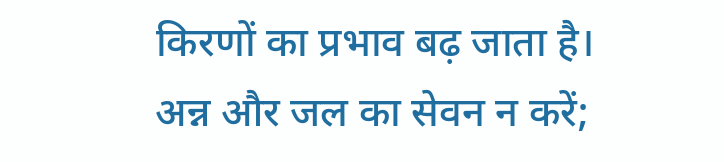किरणों का प्रभाव बढ़ जाता है।
अन्न और जल का सेवन न करें;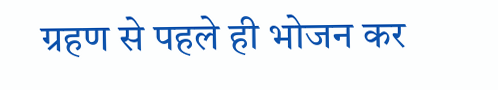ग्रहण से पहले ही भोजन कर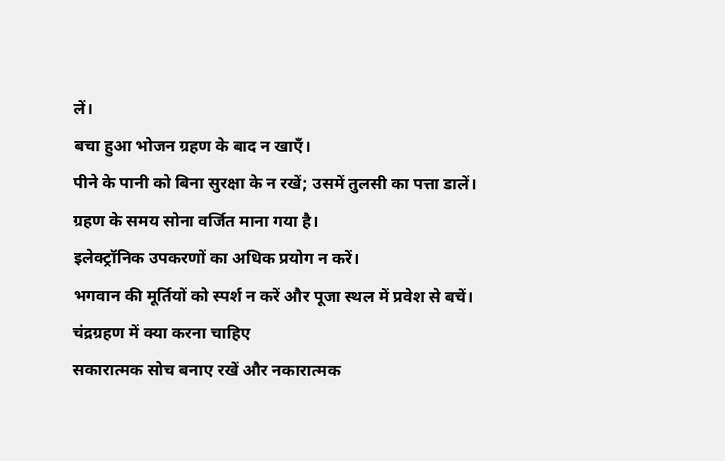लें।
बचा हुआ भोजन ग्रहण के बाद न खाएँ।
पीने के पानी को बिना सुरक्षा के न रखें; उसमें तुलसी का पत्ता डालें।
ग्रहण के समय सोना वर्जित माना गया है।
इलेक्ट्रॉनिक उपकरणों का अधिक प्रयोग न करें।
भगवान की मूर्तियों को स्पर्श न करें और पूजा स्थल में प्रवेश से बचें।
चंद्रग्रहण में क्या करना चाहिए
सकारात्मक सोच बनाए रखें और नकारात्मक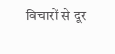विचारों से दूर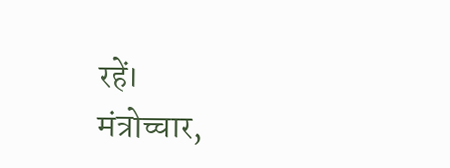रहें।
मंत्रोच्चार,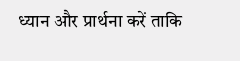ध्यान और प्रार्थना करें ताकि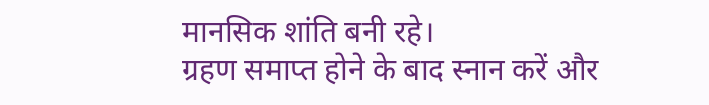मानसिक शांति बनी रहे।
ग्रहण समाप्त होने के बाद स्नान करें और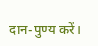दान-पुण्य करें।